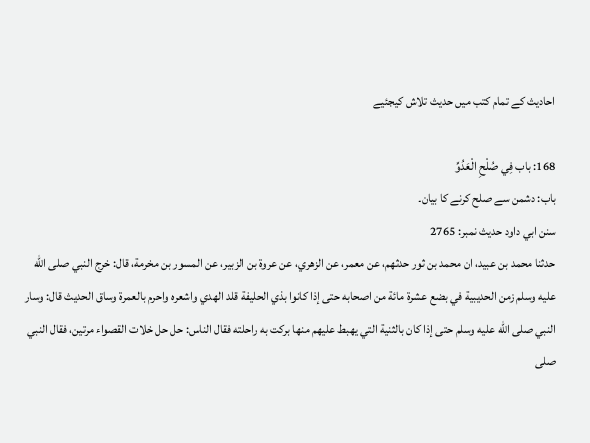احادیث کے تمام کتب میں حدیث تلاش کیجئیے

168: باب فِي صُلْحِ الْعَدُوِّ
باب: دشمن سے صلح کرنے کا بیان۔
سنن ابي داود حدیث نمبر: 2765
حدثنا محمد بن عبيد، ان محمد بن ثور حدثهم، عن معمر، عن الزهري، عن عروة بن الزبير، عن المسور بن مخرمة، قال: خرج النبي صلى الله عليه وسلم زمن الحديبية في بضع عشرة مائة من اصحابه حتى إذا كانوا بذي الحليفة قلد الهدي واشعره واحرم بالعمرة وساق الحديث قال: وسار النبي صلى الله عليه وسلم حتى إذا كان بالثنية التي يهبط عليهم منها بركت به راحلته فقال الناس: حل حل خلات القصواء مرتين، فقال النبي صلى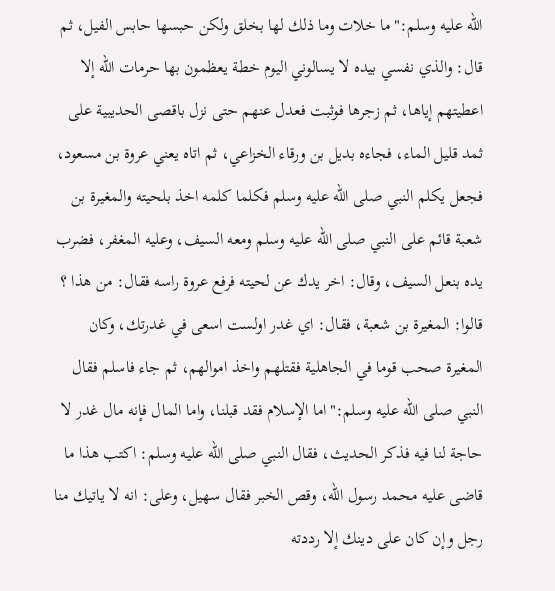الله عليه وسلم:"ما خلات وما ذلك لها بخلق ولكن حبسها حابس الفيل، ثم قال: والذي نفسي بيده لا يسالوني اليوم خطة يعظمون بها حرمات الله إلا اعطيتهم إياها، ثم زجرها فوثبت فعدل عنهم حتى نزل باقصى الحديبية على ثمد قليل الماء، فجاءه بديل بن ورقاء الخزاعي، ثم اتاه يعني عروة بن مسعود، فجعل يكلم النبي صلى الله عليه وسلم فكلما كلمه اخذ بلحيته والمغيرة بن شعبة قائم على النبي صلى الله عليه وسلم ومعه السيف، وعليه المغفر، فضرب يده بنعل السيف، وقال: اخر يدك عن لحيته فرفع عروة راسه فقال: من هذا ؟ قالوا: المغيرة بن شعبة، فقال: اي غدر اولست اسعى في غدرتك، وكان المغيرة صحب قوما في الجاهلية فقتلهم واخذ اموالهم، ثم جاء فاسلم فقال النبي صلى الله عليه وسلم:"اما الإسلام فقد قبلنا، واما المال فإنه مال غدر لا حاجة لنا فيه فذكر الحديث، فقال النبي صلى الله عليه وسلم: اكتب هذا ما قاضى عليه محمد رسول الله، وقص الخبر فقال سهيل، وعلى: انه لا ياتيك منا رجل وإن كان على دينك إلا رددته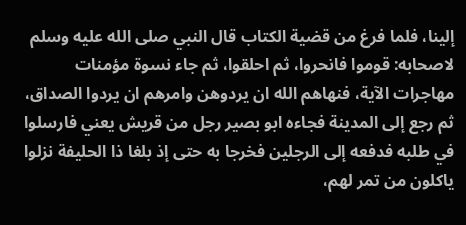إلينا، فلما فرغ من قضية الكتاب قال النبي صلى الله عليه وسلم لاصحابه: قوموا فانحروا، ثم احلقوا، ثم جاء نسوة مؤمنات مهاجرات الآية، فنهاهم الله ان يردوهن وامرهم ان يردوا الصداق، ثم رجع إلى المدينة فجاءه ابو بصير رجل من قريش يعني فارسلوا في طلبه فدفعه إلى الرجلين فخرجا به حتى إذ بلغا ذا الحليفة نزلوا ياكلون من تمر لهم،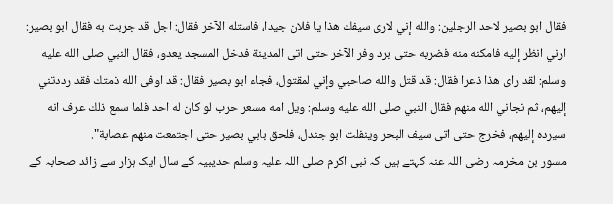فقال ابو بصير لاحد الرجلين: والله إني لارى سيفك هذا يا فلان جيدا، فاستله الآخر فقال: اجل قد جربت به فقال ابو بصير: ارني انظر إليه فامكنه منه فضربه حتى برد وفر الآخر حتى اتى المدينة فدخل المسجد يعدو، فقال النبي صلى الله عليه وسلم: لقد راى هذا ذعرا فقال: قد قتل والله صاحبي وإني لمقتول، فجاء ابو بصير فقال: قد اوفى الله ذمتك فقد رددتني إليهم، ثم نجاني الله منهم فقال النبي صلى الله عليه وسلم: ويل امه مسعر حرب لو كان له احد فلما سمع ذلك عرف انه سيرده إليهم، فخرج حتى اتى سيف البحر وينفلت ابو جندل، فلحق بابي بصير حتى اجتمعت منهم عصابة".
مسور بن مخرمہ رضی اللہ عنہ کہتے ہیں کہ نبی اکرم صلی اللہ علیہ وسلم حدیبیہ کے سال ایک ہزار سے زائد صحابہ کے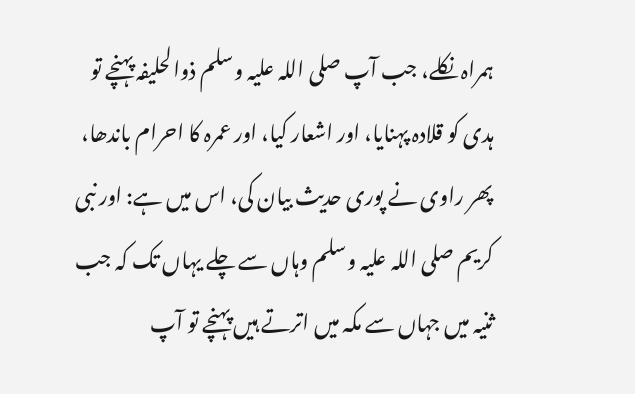ہمراہ نکلے، جب آپ صلی اللہ علیہ وسلم ذوالحلیفہ پہنچے تو ہدی کو قلادہ پہنایا، اور اشعار کیا، اور عمرہ کا احرام باندھا، پھر راوی نے پوری حدیث بیان کی، اس میں ہے: اور نبی کریم صلی اللہ علیہ وسلم وہاں سے چلے یہاں تک کہ جب ثنیہ میں جہاں سے مکہ میں اترتے ہیں پہنچے تو آپ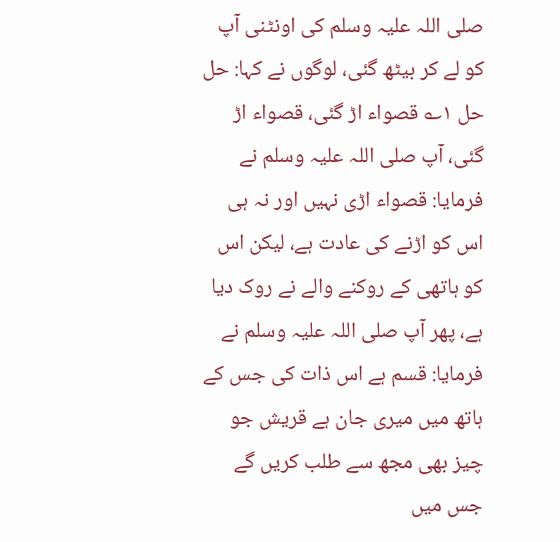صلی اللہ علیہ وسلم کی اونٹنی آپ کو لے کر بیٹھ گئی، لوگوں نے کہا: حل حل ۱؎ قصواء اڑ گئی، قصواء اڑ گئی، آپ صلی اللہ علیہ وسلم نے فرمایا: قصواء اڑی نہیں اور نہ ہی اس کو اڑنے کی عادت ہے، لیکن اس کو ہاتھی کے روکنے والے نے روک دیا ہے، پھر آپ صلی اللہ علیہ وسلم نے فرمایا: قسم ہے اس ذات کی جس کے ہاتھ میں میری جان ہے قریش جو چیز بھی مجھ سے طلب کریں گے جس میں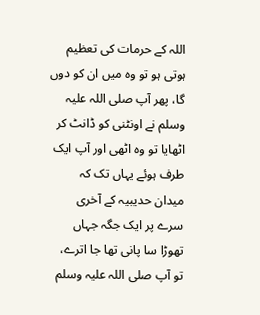اللہ کے حرمات کی تعظیم ہوتی ہو تو وہ میں ان کو دوں گا، پھر آپ صلی اللہ علیہ وسلم نے اونٹنی کو ڈانٹ کر اٹھایا تو وہ اٹھی اور آپ ایک طرف ہوئے یہاں تک کہ میدان حدیبیہ کے آخری سرے پر ایک جگہ جہاں تھوڑا سا پانی تھا جا اترے، تو آپ صلی اللہ علیہ وسلم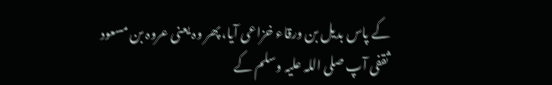کے پاس بدیل بن ورقاء خزاعی آیا، پھر وہ یعنی عروہ بن مسعود ثقفی آپ صلی اللہ علیہ وسلم کے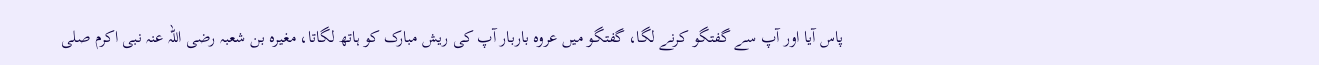پاس آیا اور آپ سے گفتگو کرنے لگا، گفتگو میں عروہ باربار آپ کی ریش مبارک کو ہاتھ لگاتا، مغیرہ بن شعبہ رضی اللہ عنہ نبی اکرم صلی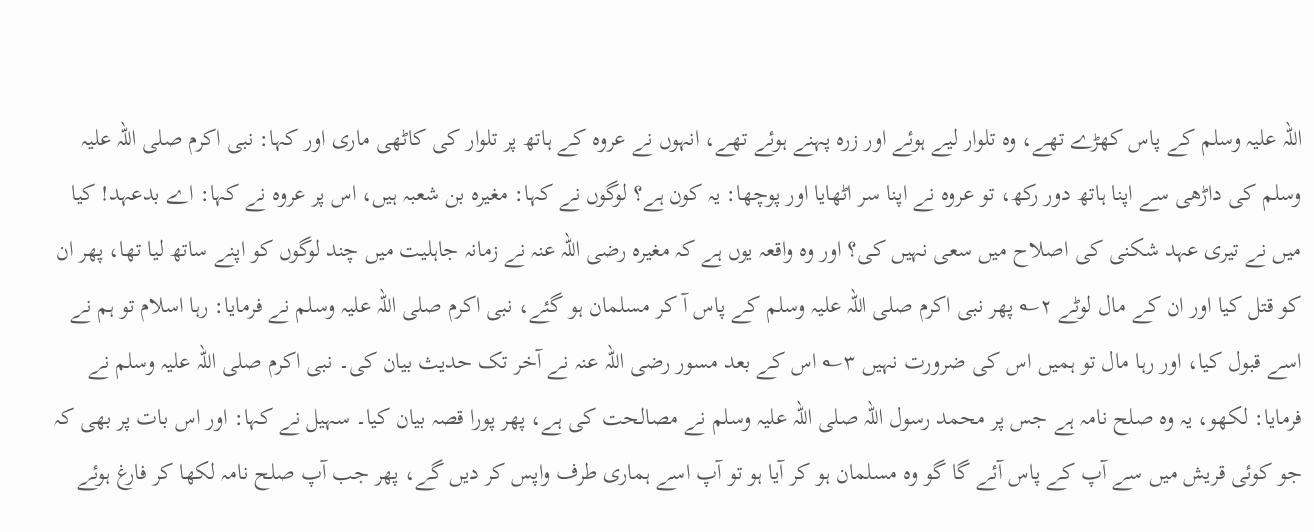اللہ علیہ وسلم کے پاس کھڑے تھے، وہ تلوار لیے ہوئے اور زرہ پہنے ہوئے تھے، انہوں نے عروہ کے ہاتھ پر تلوار کی کاٹھی ماری اور کہا: نبی اکرم صلی اللہ علیہ وسلم کی داڑھی سے اپنا ہاتھ دور رکھ، تو عروہ نے اپنا سر اٹھایا اور پوچھا: یہ کون ہے؟ لوگوں نے کہا: مغیرہ بن شعبہ ہیں، اس پر عروہ نے کہا: اے بدعہد! کیا میں نے تیری عہد شکنی کی اصلاح میں سعی نہیں کی؟ اور وہ واقعہ یوں ہے کہ مغیرہ رضی اللہ عنہ نے زمانہ جاہلیت میں چند لوگوں کو اپنے ساتھ لیا تھا، پھر ان کو قتل کیا اور ان کے مال لوٹے ۲؎ پھر نبی اکرم صلی اللہ علیہ وسلم کے پاس آ کر مسلمان ہو گئے، نبی اکرم صلی اللہ علیہ وسلم نے فرمایا: رہا اسلام تو ہم نے اسے قبول کیا، اور رہا مال تو ہمیں اس کی ضرورت نہیں ۳؎ اس کے بعد مسور رضی اللہ عنہ نے آخر تک حدیث بیان کی۔ نبی اکرم صلی اللہ علیہ وسلم نے فرمایا: لکھو، یہ وہ صلح نامہ ہے جس پر محمد رسول اللہ صلی اللہ علیہ وسلم نے مصالحت کی ہے، پھر پورا قصہ بیان کیا۔ سہیل نے کہا: اور اس بات پر بھی کہ جو کوئی قریش میں سے آپ کے پاس آئے گا گو وہ مسلمان ہو کر آیا ہو تو آپ اسے ہماری طرف واپس کر دیں گے، پھر جب آپ صلح نامہ لکھا کر فارغ ہوئے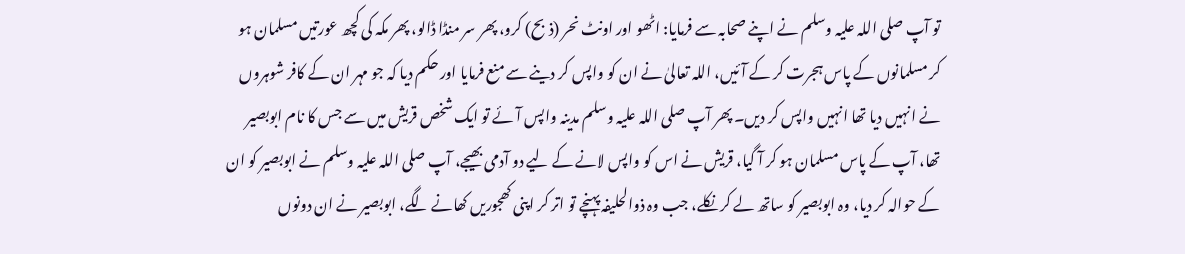تو آپ صلی اللہ علیہ وسلم نے اپنے صحابہ سے فرمایا: اٹھو اور اونٹ نحر (ذبح) کرو، پھر سر منڈا ڈالو، پھر مکہ کی کچھ عورتیں مسلمان ہو کر مسلمانوں کے پاس ہجرت کر کے آئیں، اللہ تعالیٰ نے ان کو واپس کر دینے سے منع فرمایا اور حکم دیا کہ جو مہر ان کے کافر شوہروں نے انہیں دیا تھا انہیں واپس کر دیں۔ پھر آپ صلی اللہ علیہ وسلم مدینہ واپس آئے تو ایک شخص قریش میں سے جس کا نام ابوبصیر تھا، آپ کے پاس مسلمان ہو کر آ گیا، قریش نے اس کو واپس لانے کے لیے دو آدمی بھیجے، آپ صلی اللہ علیہ وسلم نے ابوبصیر کو ان کے حوالہ کر دیا، وہ ابوبصیر کو ساتھ لے کر نکلے، جب وہ ذوالحلیفہ پہنچے تو اتر کر اپنی کھجوریں کھانے لگے، ابوبصیر نے ان دونوں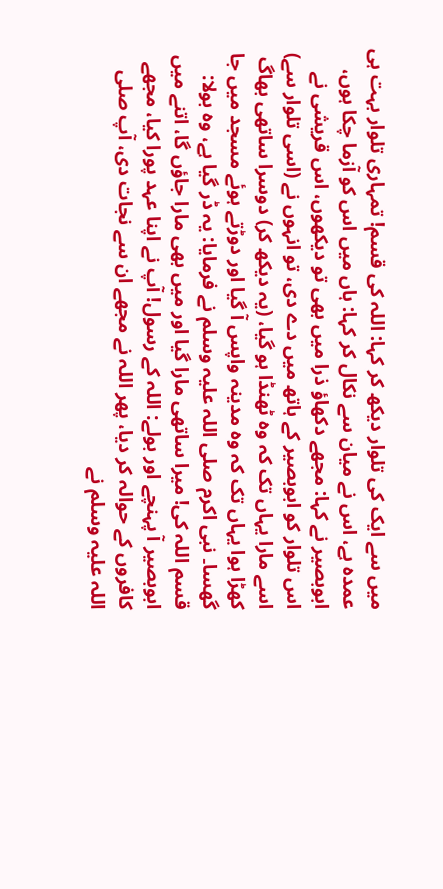میں سے ایک کی تلوار دیکھ کر کہا: اللہ کی قسم! تمہاری تلوار بہت ہی عمدہ ہے، اس نے میان سے نکال کر کہا: ہاں میں اس کو آزما چکا ہوں، ابوبصیر نے کہا: مجھے دکھاؤ ذرا میں بھی تو دیکھوں، اس قریشی نے اس تلوار کو ابوبصیر کے ہاتھ میں دے دی، تو انہوں نے (اسی تلوار سے) اسے مارا یہاں تک کہ وہ ٹھنڈا ہو گیا، (یہ دیکھ کر) دوسرا ساتھی بھاگ کھڑا ہوا یہاں تک کہ وہ مدینہ واپس آ گیا اور دوڑتے ہوئے مسجد میں جا گھسا۔ نبی اکرم صلی اللہ علیہ وسلم نے فرمایا: یہ ڈر گیا ہے، وہ بولا: قسم اللہ کی! میرا ساتھی مارا گیا اور میں بھی مارا جاؤں گا، اتنے میں ابوبصیر آ پہنچے اور بولے: اللہ کے رسول! آپ نے اپنا عہد پورا کیا، مجھے کافروں کے حوالہ کر دیا، پھر اللہ نے مجھے ان سے نجات دی، آپ صلی اللہ علیہ وسلم نے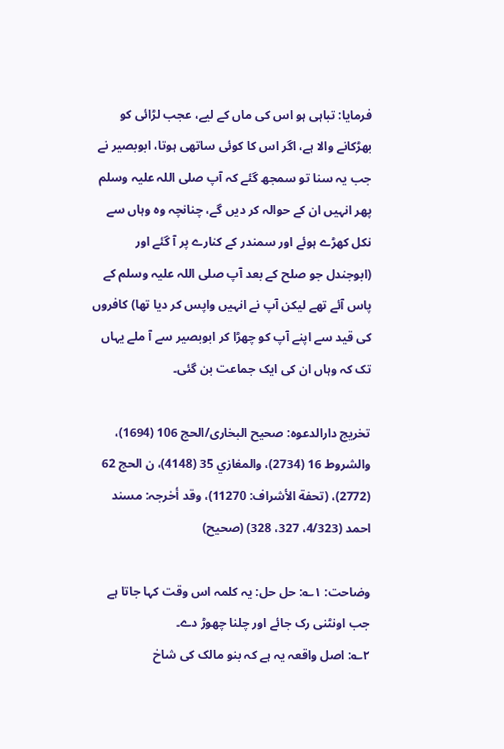فرمایا: تباہی ہو اس کی ماں کے لیے، عجب لڑائی کو بھڑکانے والا ہے، اگر اس کا کوئی ساتھی ہوتا، ابوبصیر نے جب یہ سنا تو سمجھ گئے کہ آپ صلی اللہ علیہ وسلم پھر انہیں ان کے حوالہ کر دیں گے، چنانچہ وہ وہاں سے نکل کھڑے ہوئے اور سمندر کے کنارے پر آ گئے اور (ابوجندل جو صلح کے بعد آپ صلی اللہ علیہ وسلم کے پاس آئے تھے لیکن آپ نے انہیں واپس کر دیا تھا) کافروں کی قید سے اپنے آپ کو چھڑا کر ابوبصیر سے آ ملے یہاں تک کہ وہاں ان کی ایک جماعت بن گئی۔

تخریج دارالدعوہ: صحیح البخاری/الحج 106 (1694)، والشروط 16 (2734)، والمغازي 35 (4148)، ن الحج 62 (2772)، (تحفة الأشراف: 11270)، وقد أخرجہ: مسند احمد (4/323، 327، 328) (صحیح)

وضاحت: ۱؎: حل حل: یہ کلمہ اس وقت کہا جاتا ہے جب اونٹنی رک جائے اور چلنا چھوڑ دے۔
۲؎: اصل واقعہ یہ ہے کہ بنو مالک کی شاخ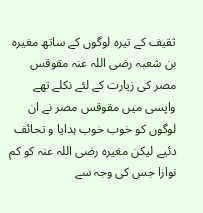ثقیف کے تیرہ لوگوں کے ساتھ مغیرہ بن شعبہ رضی اللہ عنہ مقوقس مصر کی زیارت کے لئے نکلے تھے واپسی میں مقوقس مصر نے ان لوگوں کو خوب خوب ہدایا و تحائف دئیے لیکن مغیرہ رضی اللہ عنہ کو کم نوازا جس کی وجہ سے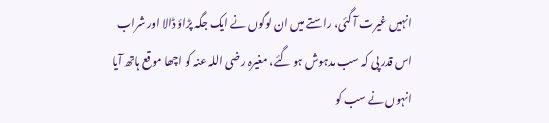انہیں غیرت آ گئی، راستے میں ان لوگوں نے ایک جگہ پڑاؤ ڈالا اور شراب اس قدر پی کہ سب مدہوش ہو گئے، مغیرہ رضی اللہ عنہ کو اچھا موقع ہاتھ آیا انہوں نے سب کو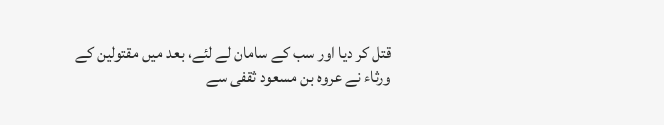قتل کر دیا اور سب کے سامان لے لئے، بعد میں مقتولین کے ورثاء نے عروہ بن مسعود ثقفی سے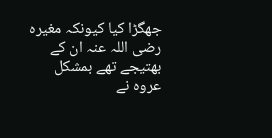جھگڑا کیا کیونکہ مغیرہ رضی اللہ عنہ ان کے بھتیجے تھے بمشکل عروہ نے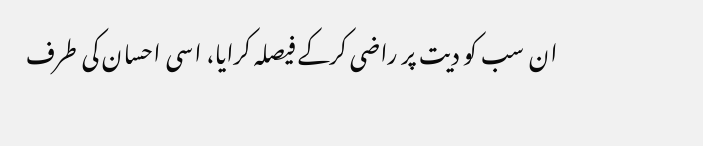ان سب کو دیت پر راضی کرکے فیصلہ کرایا، اسی احسان کی طرف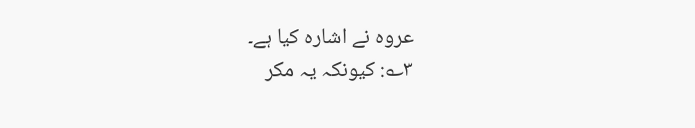عروہ نے اشارہ کیا ہے۔
۳؎: کیونکہ یہ مکر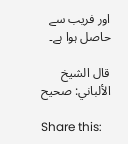اور فریب سے حاصل ہوا ہے۔

قال الشيخ الألباني: صحيح

Share this: